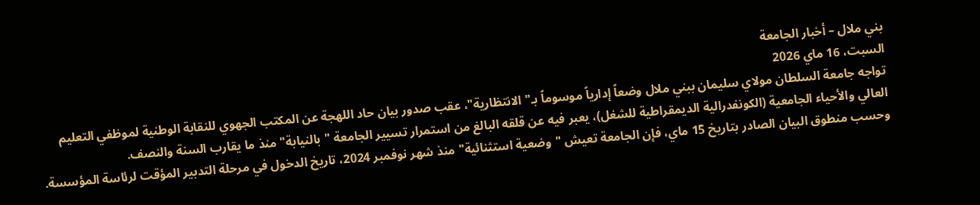بني ملال – أخبار الجامعة
السبت، 16 ماي 2026
تواجه جامعة السلطان مولاي سليمان ببني ملال وضعاً إدارياً موسوماً بـ"الانتظارية"، عقب صدور بيان حاد اللهجة عن المكتب الجهوي للنقابة الوطنية لموظفي التعليم العالي والأحياء الجامعية (الكونفدرالية الديمقراطية للشغل)، يعبر فيه عن قلقه البالغ من استمرار تسيير الجامعة "بالنيابة" منذ ما يقارب السنة والنصف.
وحسب منطوق البيان الصادر بتاريخ 15 ماي، فإن الجامعة تعيش "وضعية استثنائية" منذ شهر نوفمبر 2024، تاريخ الدخول في مرحلة التدبير المؤقت لرئاسة المؤسسة.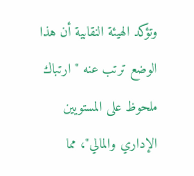وتؤكد الهيئة النقابية أن هذا الوضع ترتب عنه "ارتباك ملحوظ على المستويين الإداري والمالي"، مما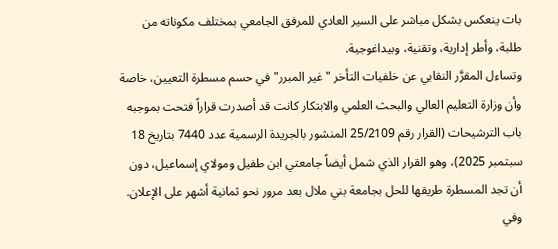بات ينعكس بشكل مباشر على السير العادي للمرفق الجامعي بمختلف مكوناته من طلبة، وأطر إدارية، وتقنية، وبيداغوجية.
وتساءل المقرَّر النقابي عن خلفيات التأخر "غير المبرر" في حسم مسطرة التعيين، خاصة وأن وزارة التعليم العالي والبحث العلمي والابتكار كانت قد أصدرت قراراً فتحت بموجبه باب الترشيحات (القرار رقم 25/2109 المنشور بالجريدة الرسمية عدد 7440 بتاريخ 18 سبتمبر 2025)، وهو القرار الذي شمل أيضاً جامعتي ابن طفيل ومولاي إسماعيل، دون أن تجد المسطرة طريقها للحل بجامعة بني ملال بعد مرور نحو ثمانية أشهر على الإعلان.
وفي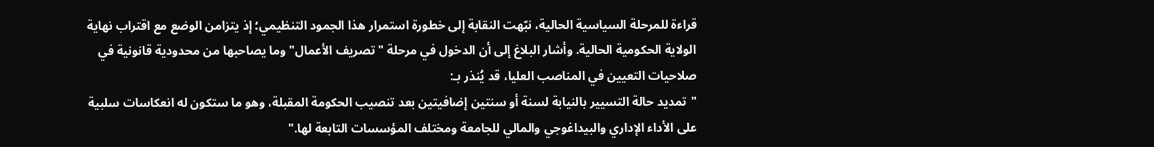قراءة للمرحلة السياسية الحالية، نبّهت النقابة إلى خطورة استمرار هذا الجمود التنظيمي؛ إذ يتزامن الوضع مع اقتراب نهاية الولاية الحكومية الحالية. وأشار البلاغ إلى أن الدخول في مرحلة "تصريف الأعمال" وما يصاحبها من محدودية قانونية في صلاحيات التعيين في المناصب العليا، قد يُنذر بـ:
"تمديد حالة التسيير بالنيابة لسنة أو سنتين إضافيتين بعد تنصيب الحكومة المقبلة، وهو ما ستكون له انعكاسات سلبية على الأداء الإداري والبيداغوجي والمالي للجامعة ومختلف المؤسسات التابعة لها."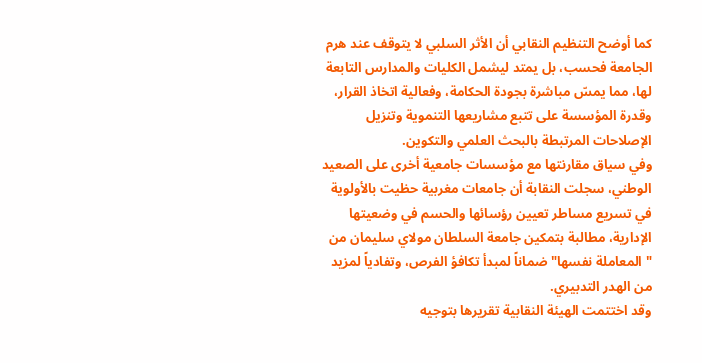كما أوضح التنظيم النقابي أن الأثر السلبي لا يتوقف عند هرم الجامعة فحسب، بل يمتد ليشمل الكليات والمدارس التابعة لها، مما يمسّ مباشرة بجودة الحكامة، وفعالية اتخاذ القرار، وقدرة المؤسسة على تتبع مشاريعها التنموية وتنزيل الإصلاحات المرتبطة بالبحث العلمي والتكوين.
وفي سياق مقارنتها مع مؤسسات جامعية أخرى على الصعيد الوطني، سجلت النقابة أن جامعات مغربية حظيت بالأولوية في تسريع مساطر تعيين رؤسائها والحسم في وضعيتها الإدارية، مطالبة بتمكين جامعة السلطان مولاي سليمان من "المعاملة نفسها" ضماناً لمبدأ تكافؤ الفرص، وتفادياً لمزيد من الهدر التدبيري.
وقد اختتمت الهيئة النقابية تقريرها بتوجيه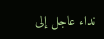نداء عاجل إلى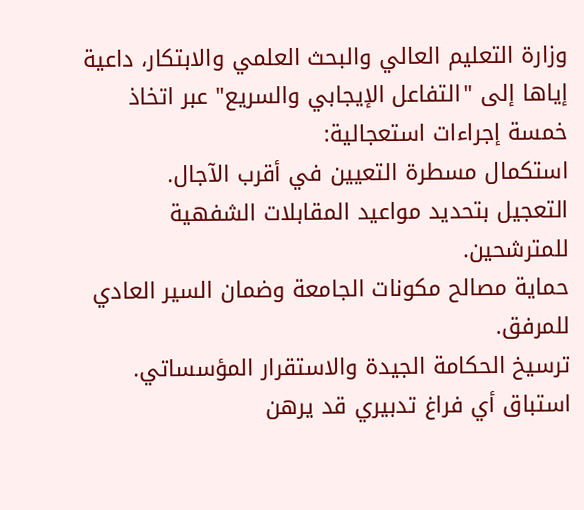وزارة التعليم العالي والبحث العلمي والابتكار، داعية إياها إلى "التفاعل الإيجابي والسريع" عبر اتخاذ خمسة إجراءات استعجالية:
استكمال مسطرة التعيين في أقرب الآجال.
التعجيل بتحديد مواعيد المقابلات الشفهية للمترشحين.
حماية مصالح مكونات الجامعة وضمان السير العادي للمرفق.
ترسيخ الحكامة الجيدة والاستقرار المؤسساتي.
استباق أي فراغ تدبيري قد يرهن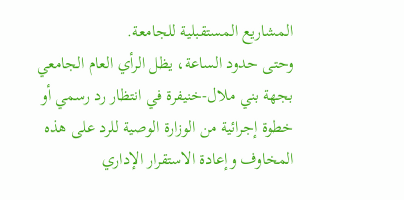المشاريع المستقبلية للجامعة.
وحتى حدود الساعة، يظل الرأي العام الجامعي بجهة بني ملال-خنيفرة في انتظار رد رسمي أو خطوة إجرائية من الوزارة الوصية للرد على هذه المخاوف وإعادة الاستقرار الإداري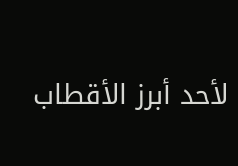لأحد أبرز الأقطاب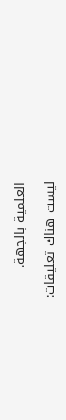العلمية بالجهة.

ليست هناك تعليقات: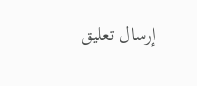إرسال تعليق